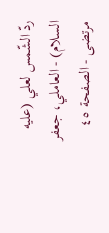ردّ الشّمس لعلي (عليه السلام) - العاملي، جعفر مرتضى - الصفحة ٤٥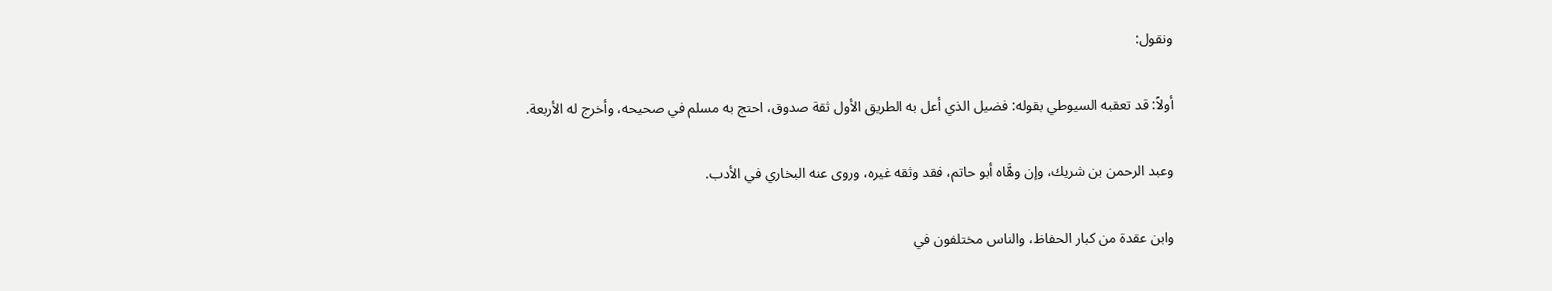ونقول:

أولاً: قد تعقبه السيوطي بقوله: فضيل الذي أعل به الطريق الأول ثقة صدوق، احتج به مسلم في صحيحه، وأخرج له الأربعة.

وعبد الرحمن بن شريك، وإن وهَّاه أبو حاتم، فقد وثقه غيره، وروى عنه البخاري في الأدب.

وابن عقدة من كبار الحفاظ، والناس مختلفون في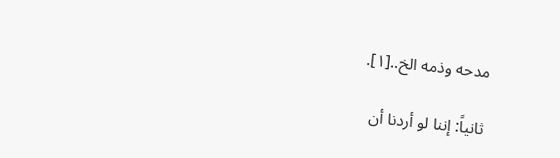مدحه وذمه الخ..[١].

ثانياً: إننا لو أردنا أن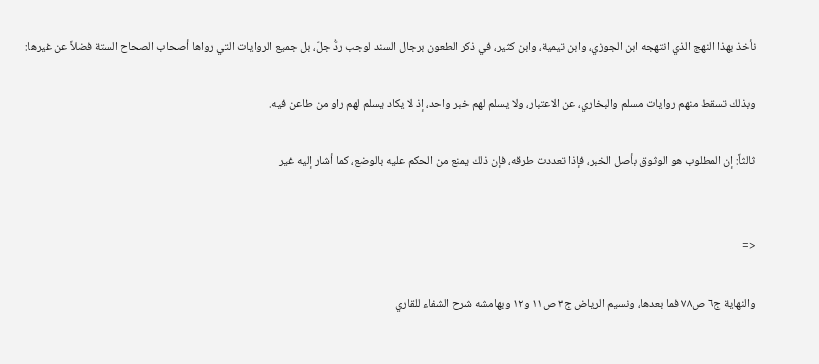نأخذ بهذا النهج الذي انتهجه ابن الجوزي، وابن تيمية، وابن كثير، في ذكر الطعون برجال السند لوجب ردُّ جلّ، بل جميع الروايات التي رواها أصحاب الصحاح الستة فضلاً عن غيرها:

وبذلك تسقط منهم روايات مسلم والبخاري، عن الاعتبار، ولا يسلم لهم خبر واحد، إذ لا يكاد يسلم لهم راو من طاعن فيه.

ثالثاً: إن المطلوب هو الوثوق بأصل الخبر، فإذا تعددت طرقه، فإن ذلك يمنع من الحكم عليه بالوضع، كما أشار إليه غير


<=

والنهاية ج٦ ص٧٨ فما بعدها، ونسيم الرياض ج٣ ص١١ و١٢ وبهامشه شرح الشفاء للقاري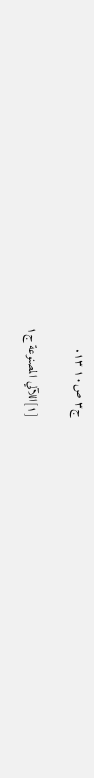ج٣ ص١٠ ١٣.

[١]اللآلي المصنوعة ج١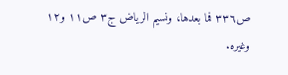ص٣٣٦ فما بعدها، ونسيم الرياض ج٣ ص١١ و١٢ وغيره.